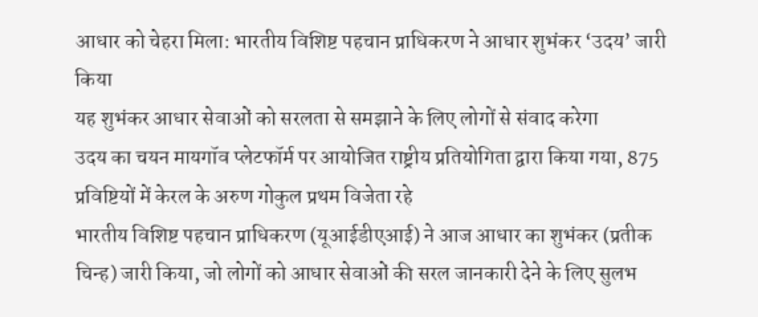आधार को चेहरा मिला: भारतीय विशिष्ट पहचान प्राधिकरण ने आधार शुभंकर ‘उदय’ जारी किया
यह शुभंकर आधार सेवाओं को सरलता से समझाने के लिए लोगों से संवाद करेगा
उदय का चयन मायगॉव प्लेटफॉर्म पर आयोजित राष्ट्रीय प्रतियोगिता द्वारा किया गया, 875 प्रविष्टियों में केरल के अरुण गोकुल प्रथम विजेता रहे
भारतीय विशिष्ट पहचान प्राधिकरण (यूआईडीएआई) ने आज आधार का शुभंकर (प्रतीक चिन्ह) जारी किया, जो लोगों को आधार सेवाओं की सरल जानकारी देने के लिए सुलभ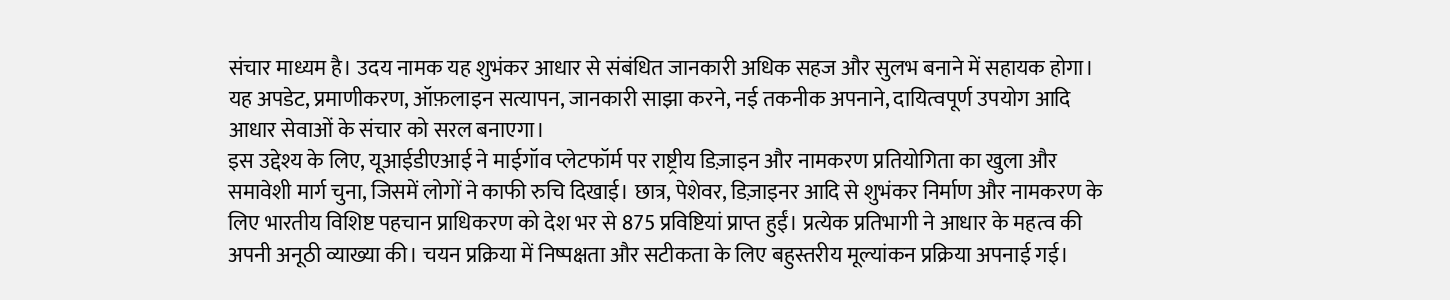संचार माध्यम है। उदय नामक यह शुभंकर आधार से संबंधित जानकारी अधिक सहज और सुलभ बनाने में सहायक होगा। यह अपडेट, प्रमाणीकरण, ऑफ़लाइन सत्यापन, जानकारी साझा करने, नई तकनीक अपनाने, दायित्वपूर्ण उपयोग आदि आधार सेवाओं के संचार को सरल बनाएगा।
इस उद्देश्य के लिए, यूआईडीएआई ने माईगॉव प्लेटफॉर्म पर राष्ट्रीय डिज़ाइन और नामकरण प्रतियोगिता का खुला और समावेशी मार्ग चुना, जिसमें लोगों ने काफी रुचि दिखाई। छात्र, पेशेवर, डिज़ाइनर आदि से शुभंकर निर्माण और नामकरण के लिए भारतीय विशिष्ट पहचान प्राधिकरण को देश भर से 875 प्रविष्टियां प्राप्त हुईं। प्रत्येक प्रतिभागी ने आधार के महत्व की अपनी अनूठी व्याख्या की। चयन प्रक्रिया में निष्पक्षता और सटीकता के लिए बहुस्तरीय मूल्यांकन प्रक्रिया अपनाई गई।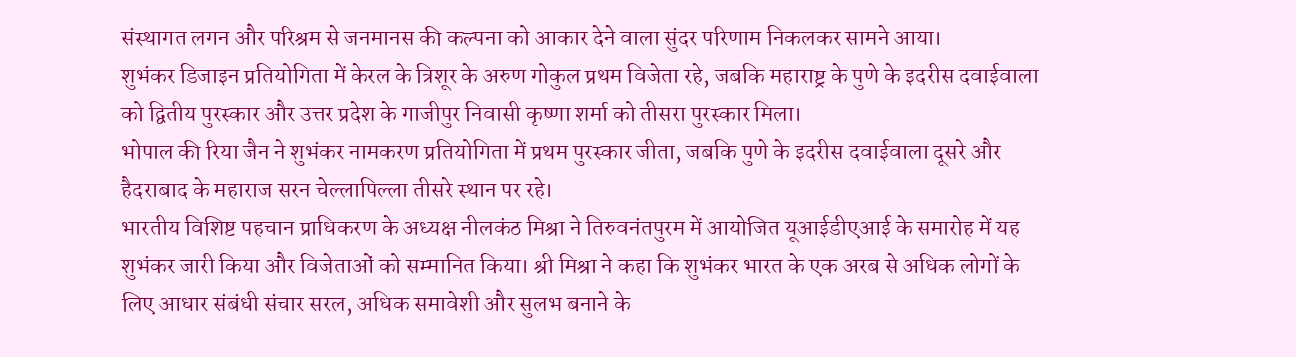संस्थागत लगन और परिश्रम से जनमानस की कल्पना को आकार देने वाला सुंदर परिणाम निकलकर सामने आया।
शुभंकर डिजाइन प्रतियोगिता में केरल के त्रिशूर के अरुण गोकुल प्रथम विजेता रहे, जबकि महाराष्ट्र के पुणे के इदरीस दवाईवाला को द्वितीय पुरस्कार और उत्तर प्रदेश के गाजीपुर निवासी कृष्णा शर्मा को तीसरा पुरस्कार मिला।
भोपाल की रिया जैन ने शुभंकर नामकरण प्रतियोगिता में प्रथम पुरस्कार जीता, जबकि पुणे के इदरीस दवाईवाला दूसरे और हैदराबाद के महाराज सरन चेल्लापिल्ला तीसरे स्थान पर रहे।
भारतीय विशिष्ट पहचान प्राधिकरण के अध्यक्ष नीलकंठ मिश्रा ने तिरुवनंतपुरम में आयोजित यूआईडीएआई के समारोह में यह शुभंकर जारी किया और विजेताओं को सम्मानित किया। श्री मिश्रा ने कहा कि शुभंकर भारत के एक अरब से अधिक लोगों के लिए आधार संबंधी संचार सरल, अधिक समावेशी और सुलभ बनाने के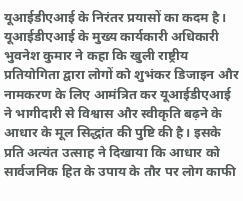यूआईडीएआई के निरंतर प्रयासों का कदम है।
यूआईडीएआई के मुख्य कार्यकारी अधिकारी भुवनेश कुमार ने कहा कि खुली राष्ट्रीय प्रतियोगिता द्वारा लोगों को शुभंकर डिजाइन और नामकरण के लिए आमंत्रित कर यूआईडीएआई ने भागीदारी से विश्वास और स्वीकृति बढ़ने के आधार के मूल सिद्धांत की पुष्टि की है। इसके प्रति अत्यंत उत्साह ने दिखाया कि आधार को सार्वजनिक हित के उपाय के तौर पर लोग काफी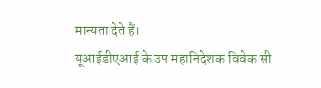मान्यता देते हैं।
यूआईडीएआई के उप महानिदेशक विवेक सी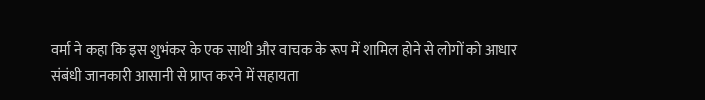वर्मा ने कहा कि इस शुभंकर के एक साथी और वाचक के रूप में शामिल होने से लोगों को आधार संबंधी जानकारी आसानी से प्राप्त करने में सहायता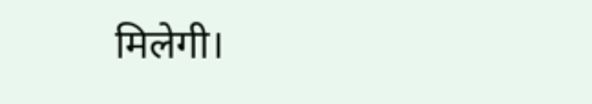मिलेगी।